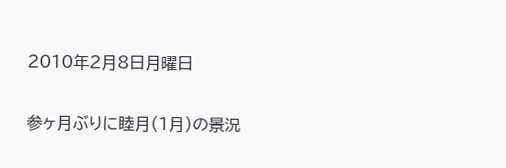2010年2月8日月曜日

参ヶ月ぶりに睦月(1月)の景況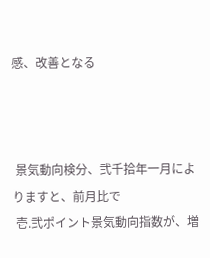感、改善となる



 景気動向検分、弐千拾年一月によりますと、前月比で
 壱.弐ポイント景気動向指数が、増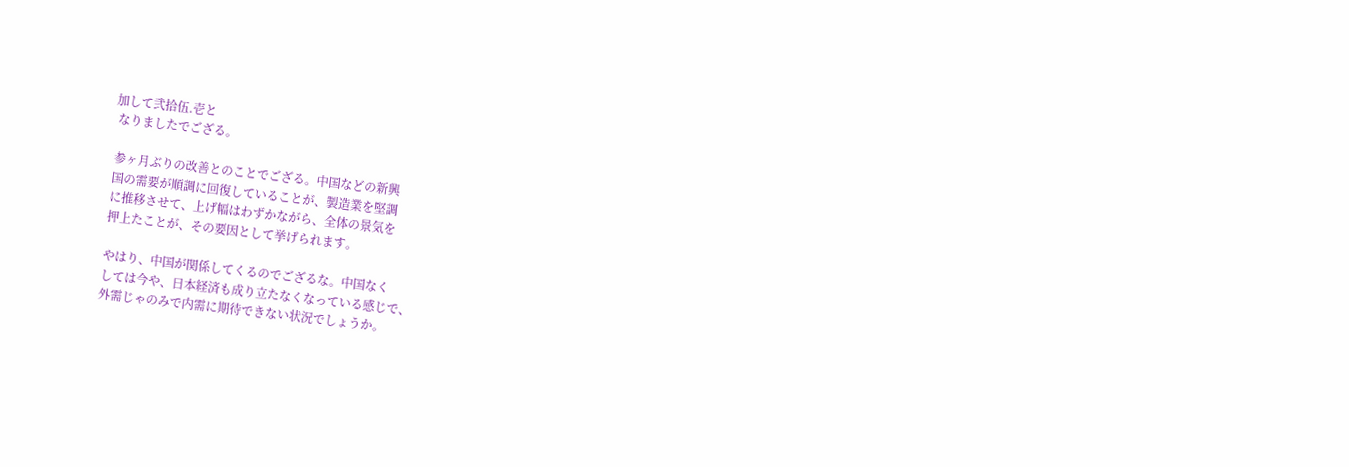加して弐拾伍.壱と
 なりましたでござる。

 参ヶ月ぶりの改善とのことでござる。中国などの新興
 国の需要が順調に回復していることが、製造業を堅調
 に推移させて、上げ幅はわずかながら、全体の景気を
 押上たことが、その要因として挙げられます。

 やはり、中国が関係してくるのでござるな。中国なく
 しては今や、日本経済も成り立たなくなっている感じで、
 外需じゃのみで内需に期待できない状況でしょうか。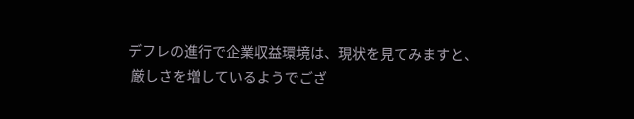デフレの進行で企業収益環境は、現状を見てみますと、
 厳しさを増しているようでござ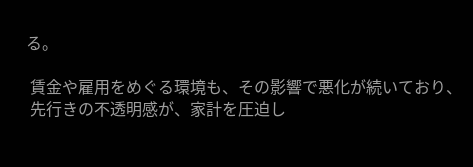る。

 賃金や雇用をめぐる環境も、その影響で悪化が続いており、
 先行きの不透明感が、家計を圧迫し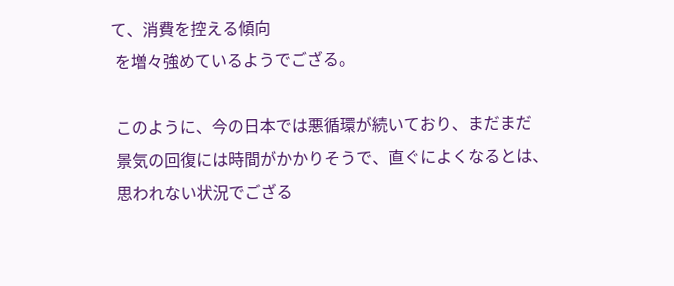て、消費を控える傾向
 を増々強めているようでござる。

 このように、今の日本では悪循環が続いており、まだまだ
 景気の回復には時間がかかりそうで、直ぐによくなるとは、
 思われない状況でござる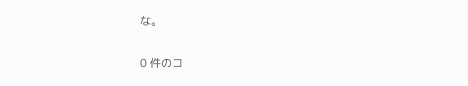な。


0 件のコ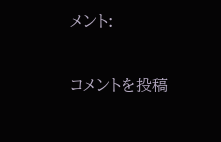メント:

コメントを投稿